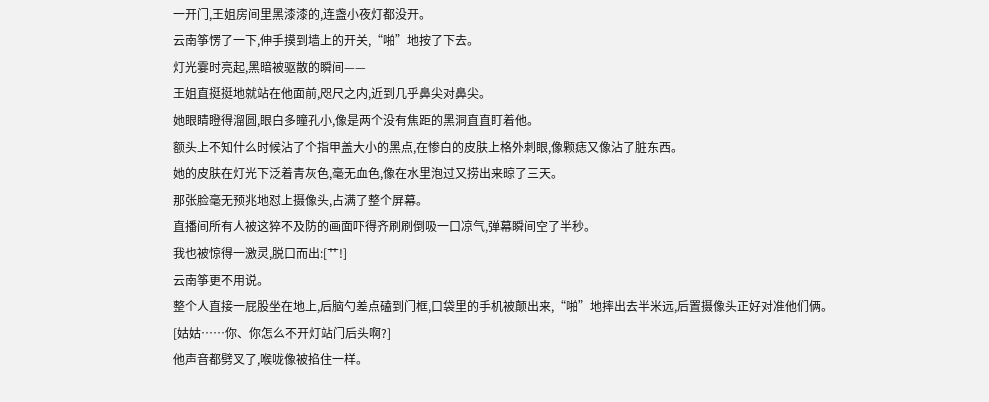一开门,王姐房间里黑漆漆的,连盏小夜灯都没开。
云南筝愣了一下,伸手摸到墙上的开关,“啪”地按了下去。
灯光霎时亮起,黑暗被驱散的瞬间——
王姐直挺挺地就站在他面前,咫尺之内,近到几乎鼻尖对鼻尖。
她眼睛瞪得溜圆,眼白多瞳孔小,像是两个没有焦距的黑洞直直盯着他。
额头上不知什么时候沾了个指甲盖大小的黑点,在惨白的皮肤上格外刺眼,像颗痣又像沾了脏东西。
她的皮肤在灯光下泛着青灰色,毫无血色,像在水里泡过又捞出来晾了三天。
那张脸毫无预兆地怼上摄像头,占满了整个屏幕。
直播间所有人被这猝不及防的画面吓得齐刷刷倒吸一口凉气,弹幕瞬间空了半秒。
我也被惊得一激灵,脱口而出:[艹!]
云南筝更不用说。
整个人直接一屁股坐在地上,后脑勺差点磕到门框,口袋里的手机被颠出来,“啪”地摔出去半米远,后置摄像头正好对准他们俩。
[姑姑……你、你怎么不开灯站门后头啊?]
他声音都劈叉了,喉咙像被掐住一样。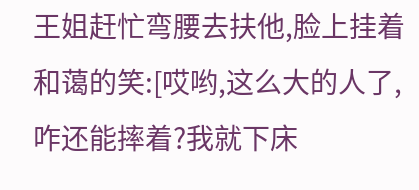王姐赶忙弯腰去扶他,脸上挂着和蔼的笑:[哎哟,这么大的人了,咋还能摔着?我就下床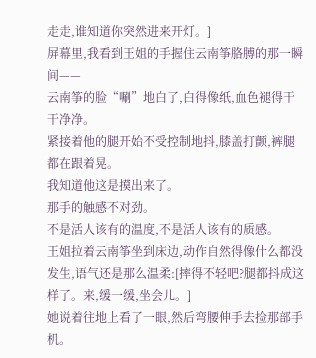走走,谁知道你突然进来开灯。]
屏幕里,我看到王姐的手握住云南筝胳膊的那一瞬间——
云南筝的脸“唰”地白了,白得像纸,血色褪得干干净净。
紧接着他的腿开始不受控制地抖,膝盖打颤,裤腿都在跟着晃。
我知道他这是摸出来了。
那手的触感不对劲。
不是活人该有的温度,不是活人该有的质感。
王姐拉着云南筝坐到床边,动作自然得像什么都没发生,语气还是那么温柔:[摔得不轻吧?腿都抖成这样了。来,缓一缓,坐会儿。]
她说着往地上看了一眼,然后弯腰伸手去捡那部手机。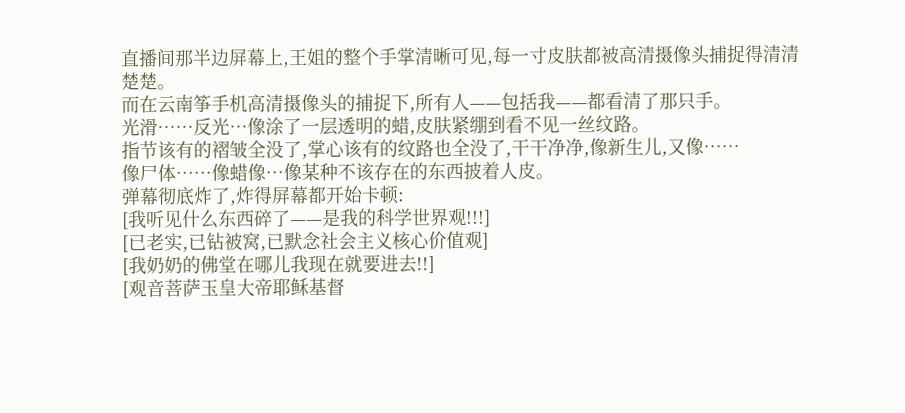直播间那半边屏幕上,王姐的整个手掌清晰可见,每一寸皮肤都被高清摄像头捕捉得清清楚楚。
而在云南筝手机高清摄像头的捕捉下,所有人——包括我——都看清了那只手。
光滑……反光…像涂了一层透明的蜡,皮肤紧绷到看不见一丝纹路。
指节该有的褶皱全没了,掌心该有的纹路也全没了,干干净净,像新生儿,又像……
像尸体……像蜡像…像某种不该存在的东西披着人皮。
弹幕彻底炸了,炸得屏幕都开始卡顿:
[我听见什么东西碎了——是我的科学世界观!!!]
[已老实,已钻被窝,已默念社会主义核心价值观]
[我奶奶的佛堂在哪儿我现在就要进去!!]
[观音菩萨玉皇大帝耶稣基督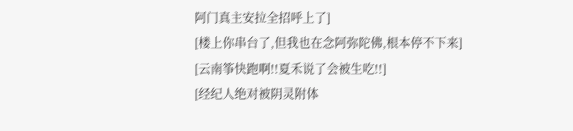阿门真主安拉全招呼上了]
[楼上你串台了,但我也在念阿弥陀佛,根本停不下来]
[云南筝快跑啊!!夏禾说了会被生吃!!]
[经纪人绝对被阴灵附体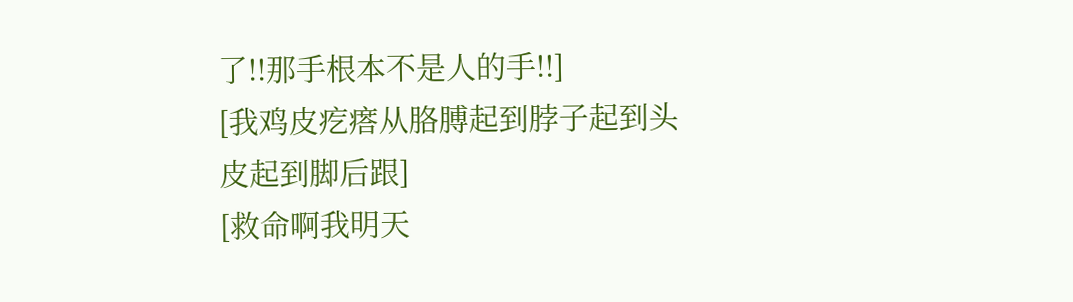了!!那手根本不是人的手!!]
[我鸡皮疙瘩从胳膊起到脖子起到头皮起到脚后跟]
[救命啊我明天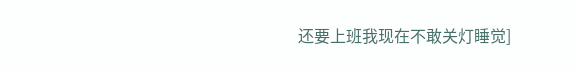还要上班我现在不敢关灯睡觉]